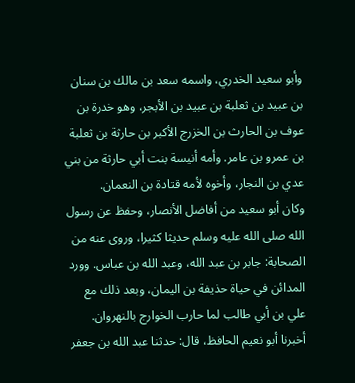وأبو سعيد الخدري، واسمه سعد بن مالك بن سنان بن عبيد بن ثعلبة بن عبيد بن الأبجر، وهو خدرة بن عوف بن الحارث بن الخزرج الأكبر بن حارثة بن ثعلبة بن عمرو بن عامر. وأمه أنيسة بنت أبي حارثة من بني عدي بن النجار، وأخوه لأمه قتادة بن النعمان.
وكان أبو سعيد من أفاضل الأنصار، وحفظ عن رسول الله صلى الله عليه وسلم حديثا كثيرا، وروى عنه من الصحابة: جابر بن عبد الله، وعبد الله بن عباس. وورد المدائن في حياة حذيفة بن اليمان، وبعد ذلك مع علي بن أبي طالب لما حارب الخوارج بالنهروان.
أخبرنا أبو نعيم الحافظ، قال: حدثنا عبد الله بن جعفر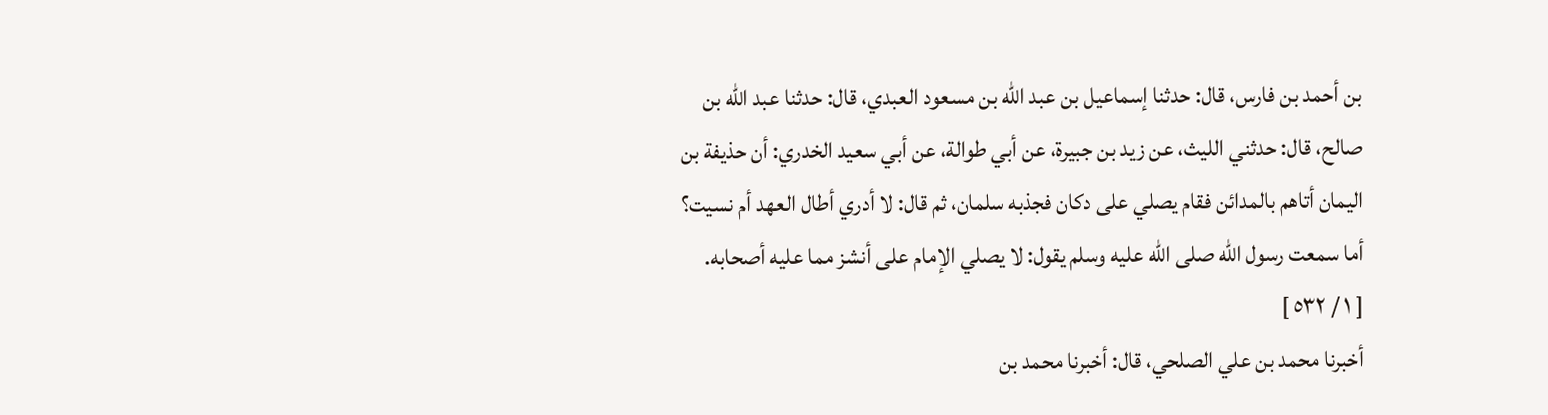بن أحمد بن فارس، قال: حدثنا إسماعيل بن عبد الله بن مسعود العبدي، قال: حدثنا عبد الله بن صالح، قال: حدثني الليث، عن زيد بن جبيرة، عن أبي طوالة، عن أبي سعيد الخدري: أن حذيفة بن اليمان أتاهم بالمدائن فقام يصلي على دكان فجذبه سلمان، ثم قال: لا أدري أطال العهد أم نسيت؟ أما سمعت رسول الله صلى الله عليه وسلم يقول: لا يصلي الإمام على أنشز مما عليه أصحابه.
[ ١ / ٥٣٢ ]
أخبرنا محمد بن علي الصلحي، قال: أخبرنا محمد بن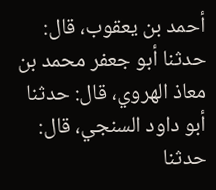أحمد بن يعقوب، قال: حدثنا أبو جعفر محمد بن معاذ الهروي، قال: حدثنا أبو داود السنجي، قال: حدثنا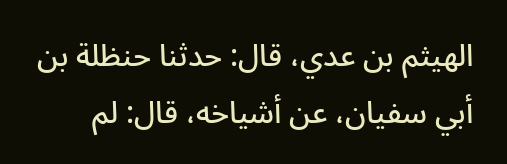الهيثم بن عدي، قال: حدثنا حنظلة بن أبي سفيان، عن أشياخه، قال: لم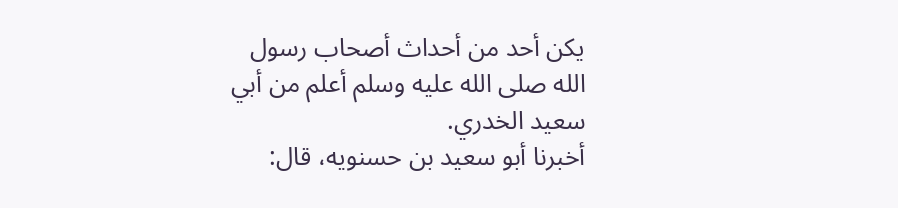يكن أحد من أحداث أصحاب رسول الله صلى الله عليه وسلم أعلم من أبي سعيد الخدري.
أخبرنا أبو سعيد بن حسنويه، قال: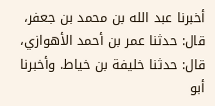أخبرنا عبد الله بن محمد بن جعفر، قال: حدثنا عمر بن أحمد الأهوازي، قال: حدثنا خليفة بن خياط. وأخبرنا أبو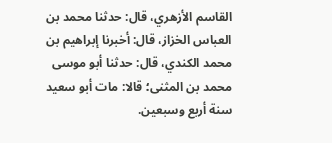القاسم الأزهري، قال: حدثنا محمد بن العباس الخزاز، قال: أخبرنا إبراهيم بن محمد الكندي، قال: حدثنا أبو موسى محمد بن المثنى؛ قالا: مات أبو سعيد سنة أربع وسبعين.